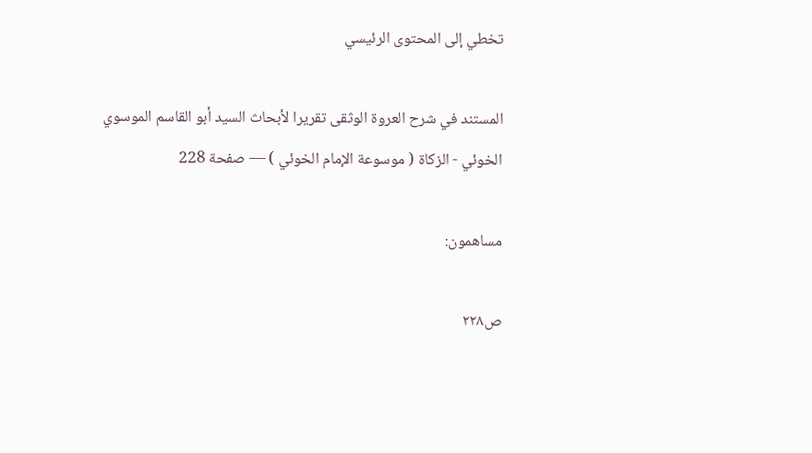تخطي إلى المحتوى الرئيسي

المستند في شرح العروة الوثقى تقريرا لأبحاث السيد أبو القاسم الموسوي الخوئي - الزكاة ( موسوعة الإمام الخوئي ) — صفحة 228

مساهمون:

ص٢٢٨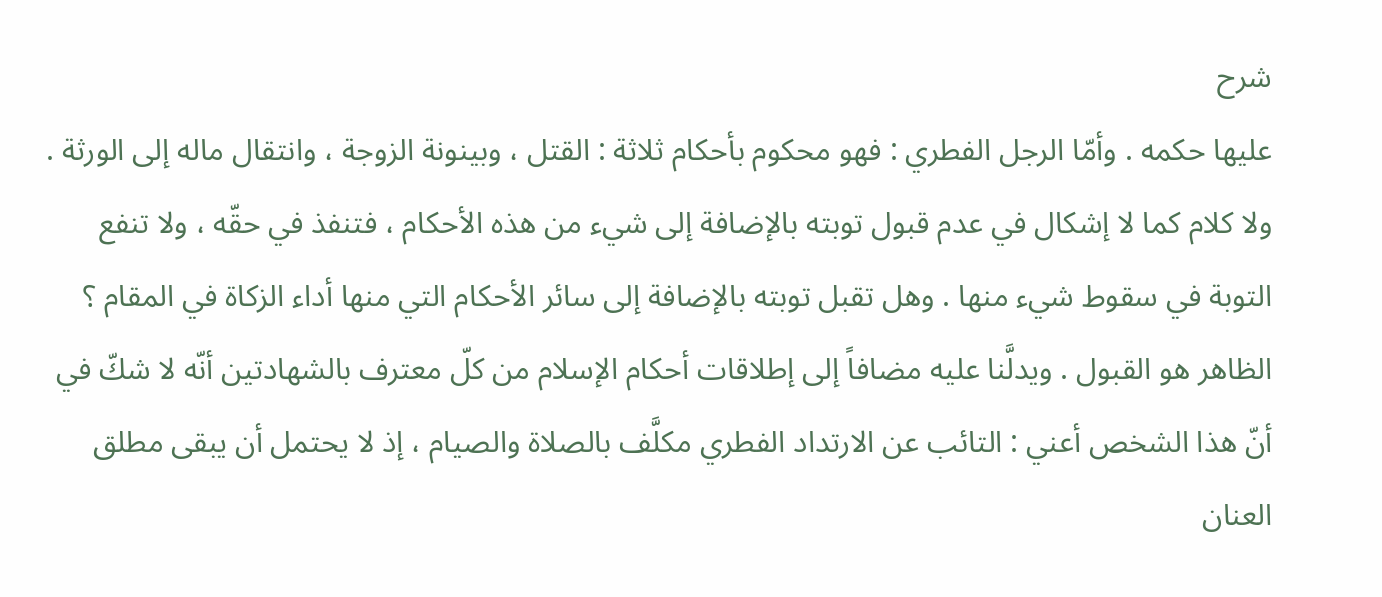شرح
عليها حكمه . وأمّا الرجل الفطري : فهو محكوم بأحكام ثلاثة : القتل ، وبينونة الزوجة ، وانتقال ماله إلى الورثة . ولا كلام كما لا إشكال في عدم قبول توبته بالإضافة إلى شيء من هذه الأحكام ، فتنفذ في حقّه ، ولا تنفع التوبة في سقوط شيء منها . وهل تقبل توبته بالإضافة إلى سائر الأحكام التي منها أداء الزكاة في المقام ؟ الظاهر هو القبول . ويدلَّنا عليه مضافاً إلى إطلاقات أحكام الإسلام من كلّ معترف بالشهادتين أنّه لا شكّ في أنّ هذا الشخص أعني : التائب عن الارتداد الفطري مكلَّف بالصلاة والصيام ، إذ لا يحتمل أن يبقى مطلق العنان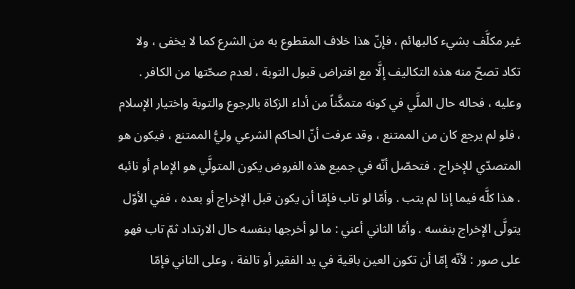غير مكلَّف بشيء كالبهائم ، فإنّ هذا خلاف المقطوع به من الشرع كما لا يخفى ، ولا تكاد تصحّ منه هذه التكاليف إلَّا مع افتراض قبول التوبة ، لعدم صحّتها من الكافر . وعليه ، فحاله حال الملَّي في كونه متمكَّناً من أداء الزكاة بالرجوع والتوبة واختيار الإسلام ، فلو لم يرجع كان من الممتنع ، وقد عرفت أنّ الحاكم الشرعي وليُّ الممتنع ، فيكون هو المتصدّي للإخراج . فتحصّل أنّه في جميع هذه الفروض يكون المتولَّي هو الإمام أو نائبه . هذا كلَّه فيما إذا لم يتب . وأمّا لو تاب فإمّا أن يكون قبل الإخراج أو بعده ، ففي الأوّل يتولَّى الإخراج بنفسه . وأمّا الثاني أعني : ما لو أخرجها بنفسه حال الارتداد ثمّ تاب فهو على صور : لأنّه إمّا أن تكون العين باقية في يد الفقير أو تالفة ، وعلى الثاني فإمّا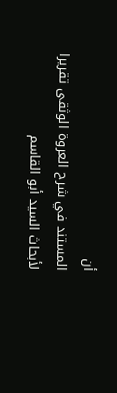أن
المستند في شرح العروة الوثقى تقريرا لأبحاث السيد أبو القاسم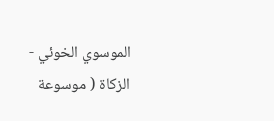الموسوي الخوئي - الزكاة ( موسوعة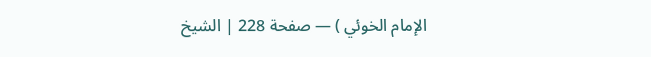الإمام الخوئي ) — صفحة 228 | الشيخ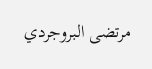مرتضى البروجردي